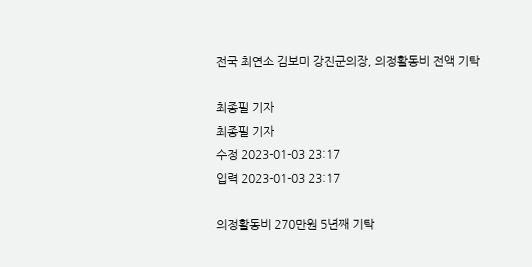전국 최연소 김보미 강진군의장, 의정활동비 전액 기탁

최종필 기자
최종필 기자
수정 2023-01-03 23:17
입력 2023-01-03 23:17

의정활동비 270만원 5년째 기탁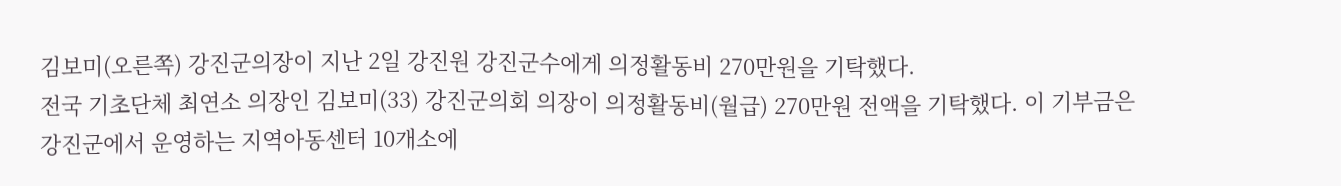김보미(오른쪽) 강진군의장이 지난 2일 강진원 강진군수에게 의정활동비 270만원을 기탁했다.
전국 기초단체 최연소 의장인 김보미(33) 강진군의회 의장이 의정활동비(월급) 270만원 전액을 기탁했다. 이 기부금은 강진군에서 운영하는 지역아동센터 10개소에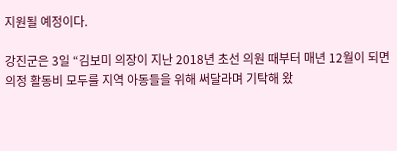지원될 예정이다.

강진군은 3일 “김보미 의장이 지난 2018년 초선 의원 때부터 매년 12월이 되면 의정 활동비 모두를 지역 아동들을 위해 써달라며 기탁해 왔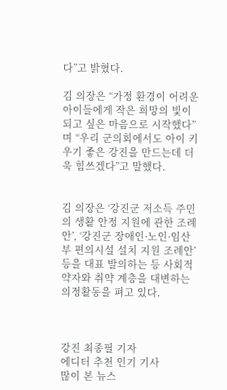다”고 밝혔다.

김 의장은 “가정 환경이 어려운 아이들에게 작은 희망의 빛이 되고 싶은 마음으로 시작했다”며 “우리 군의회에서도 아이 키우기 좋은 강진을 만드는데 더욱 힘쓰겠다”고 말했다.


김 의장은 ‘강진군 저소득 주민의 생활 안정 지원에 관한 조례안’, ‘강진군 장애인·노인·임산부 편의시설 설치 지원 조례안’ 등을 대표 발의하는 등 사회적 약자와 취약 계층을 대변하는 의정활동을 펴고 있다.



강진 최종필 기자
에디터 추천 인기 기사
많이 본 뉴스